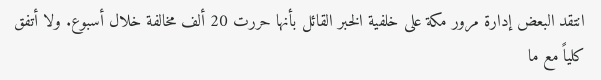انتقد البعض إدارة مرور مكة على خلفية الخبر القائل بأنها حررت 20 ألف مخالفة خلال أسبوع. ولا أتفق كلياً مع ما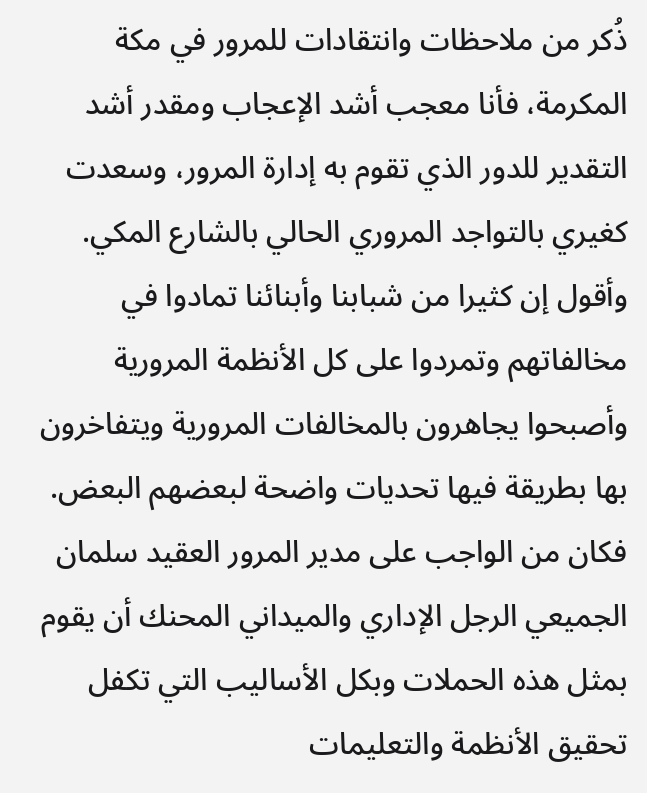ذُكر من ملاحظات وانتقادات للمرور في مكة المكرمة، فأنا معجب أشد الإعجاب ومقدر أشد التقدير للدور الذي تقوم به إدارة المرور، وسعدت كغيري بالتواجد المروري الحالي بالشارع المكي. وأقول إن كثيرا من شبابنا وأبنائنا تمادوا في مخالفاتهم وتمردوا على كل الأنظمة المرورية وأصبحوا يجاهرون بالمخالفات المرورية ويتفاخرون بها بطريقة فيها تحديات واضحة لبعضهم البعض. فكان من الواجب على مدير المرور العقيد سلمان الجميعي الرجل الإداري والميداني المحنك أن يقوم بمثل هذه الحملات وبكل الأساليب التي تكفل تحقيق الأنظمة والتعليمات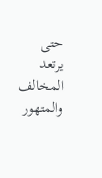حتى يرتعد المخالف والمتهور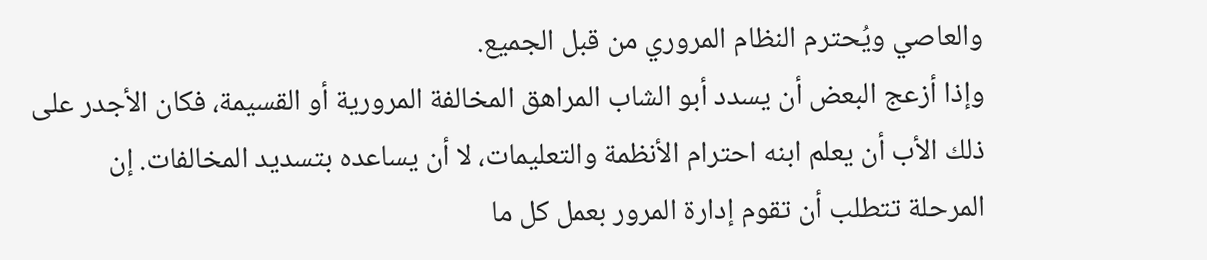والعاصي ويُحترم النظام المروري من قبل الجميع.
وإذا أزعج البعض أن يسدد أبو الشاب المراهق المخالفة المرورية أو القسيمة، فكان الأجدر على ذلك الأب أن يعلم ابنه احترام الأنظمة والتعليمات، لا أن يساعده بتسديد المخالفات. إن المرحلة تتطلب أن تقوم إدارة المرور بعمل كل ما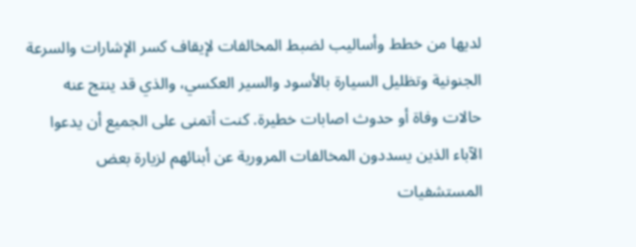لديها من خطط وأساليب لضبط المخالفات لإيقاف كسر الإشارات والسرعة الجنونية وتظليل السيارة بالأسود والسير العكسي، والذي قد ينتج عنه حالات وفاة أو حدوث اصابات خطيرة. كنت أتمنى على الجميع أن يدعوا الآباء الذين يسددون المخالفات المرورية عن أبنائهم لزيارة بعض المستشفيات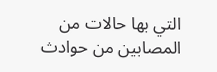التي بها حالات من المصابين من حوادث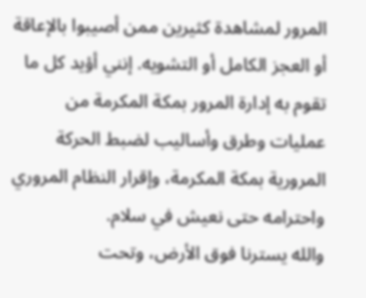المرور لمشاهدة كثيرين ممن أصيبوا بالإعاقة أو العجز الكامل أو التشويه. إنني أؤيد كل ما تقوم به إدارة المرور بمكة المكرمة من عمليات وطرق وأساليب لضبط الحركة المرورية بمكة المكرمة، وإقرار النظام المروري واحترامه حتى نعيش في سلام.
والله يسترنا فوق الأرض، وتحت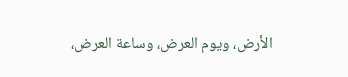الأرض، ويوم العرض، وساعة العرض،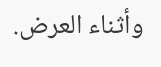وأثناء العرض.